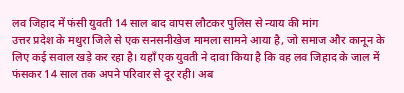लव जिहाद में फंसी युवती 14 साल बाद वापस लौटकर पुलिस से न्याय की मांग
उत्तर प्रदेश के मथुरा जिले से एक सनसनीखेज मामला सामने आया है, जो समाज और कानून के लिए कई सवाल खड़े कर रहा है। यहाँ एक युवती ने दावा किया है कि वह लव जिहाद के जाल में फंसकर 14 साल तक अपने परिवार से दूर रही। अब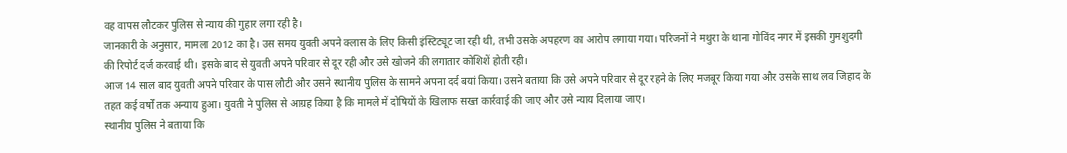वह वापस लौटकर पुलिस से न्याय की गुहार लगा रही है।
जानकारी के अनुसार, मामला 2012 का है। उस समय युवती अपने क्लास के लिए किसी इंस्टिट्यूट जा रही थी, तभी उसके अपहरण का आरोप लगाया गया। परिजनों ने मथुरा के थाना गोविंद नगर में इसकी गुमशुदगी की रिपोर्ट दर्ज करवाई थी। इसके बाद से युवती अपने परिवार से दूर रही और उसे खोजने की लगातार कोशिशें होती रही।
आज 14 साल बाद युवती अपने परिवार के पास लौटी और उसने स्थानीय पुलिस के सामने अपना दर्द बयां किया। उसने बताया कि उसे अपने परिवार से दूर रहने के लिए मजबूर किया गया और उसके साथ लव जिहाद के तहत कई वर्षों तक अन्याय हुआ। युवती ने पुलिस से आग्रह किया है कि मामले में दोषियों के खिलाफ सख्त कार्रवाई की जाए और उसे न्याय दिलाया जाए।
स्थानीय पुलिस ने बताया कि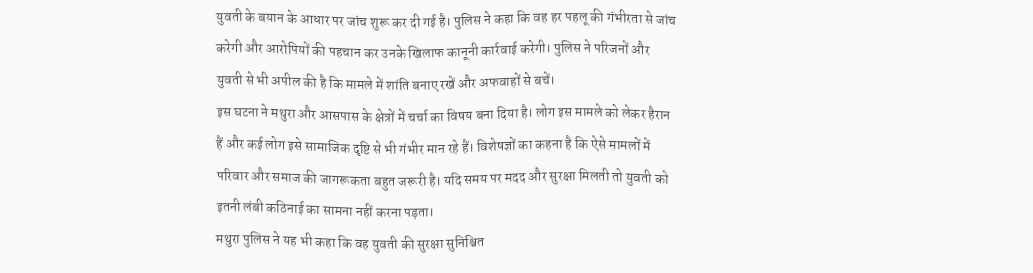युवती के बयान के आधार पर जांच शुरू कर दी गई है। पुलिस ने कहा कि वह हर पहलू की गंभीरता से जांच करेगी और आरोपियों की पहचान कर उनके खिलाफ कानूनी कार्रवाई करेगी। पुलिस ने परिजनों और युवती से भी अपील की है कि मामले में शांति बनाए रखें और अफवाहों से बचें।
इस घटना ने मथुरा और आसपास के क्षेत्रों में चर्चा का विषय बना दिया है। लोग इस मामले को लेकर हैरान हैं और कई लोग इसे सामाजिक दृष्टि से भी गंभीर मान रहे हैं। विशेषज्ञों का कहना है कि ऐसे मामलों में परिवार और समाज की जागरूकता बहुत जरूरी है। यदि समय पर मदद और सुरक्षा मिलती तो युवती को इतनी लंबी कठिनाई का सामना नहीं करना पड़ता।
मथुरा पुलिस ने यह भी कहा कि वह युवती की सुरक्षा सुनिश्चित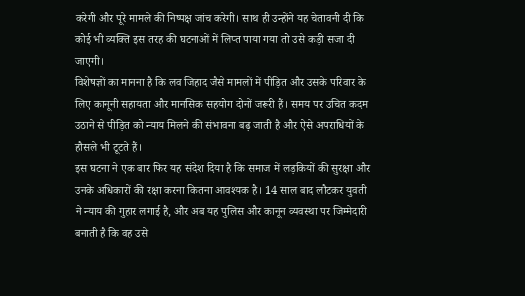करेगी और पूरे मामले की निष्पक्ष जांच करेगी। साथ ही उन्होंने यह चेतावनी दी कि कोई भी व्यक्ति इस तरह की घटनाओं में लिप्त पाया गया तो उसे कड़ी सजा दी जाएगी।
विशेषज्ञों का मानना है कि लव जिहाद जैसे मामलों में पीड़ित और उसके परिवार के लिए कानूनी सहायता और मानसिक सहयोग दोनों जरूरी हैं। समय पर उचित कदम उठाने से पीड़ित को न्याय मिलने की संभावना बढ़ जाती है और ऐसे अपराधियों के हौसले भी टूटते हैं।
इस घटना ने एक बार फिर यह संदेश दिया है कि समाज में लड़कियों की सुरक्षा और उनके अधिकारों की रक्षा करना कितना आवश्यक है। 14 साल बाद लौटकर युवती ने न्याय की गुहार लगाई है, और अब यह पुलिस और कानून व्यवस्था पर जिम्मेदारी बनाती है कि वह उसे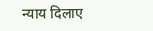न्याय दिलाए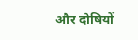और दोषियों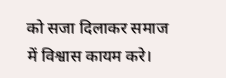को सजा दिलाकर समाज में विश्वास कायम करे।